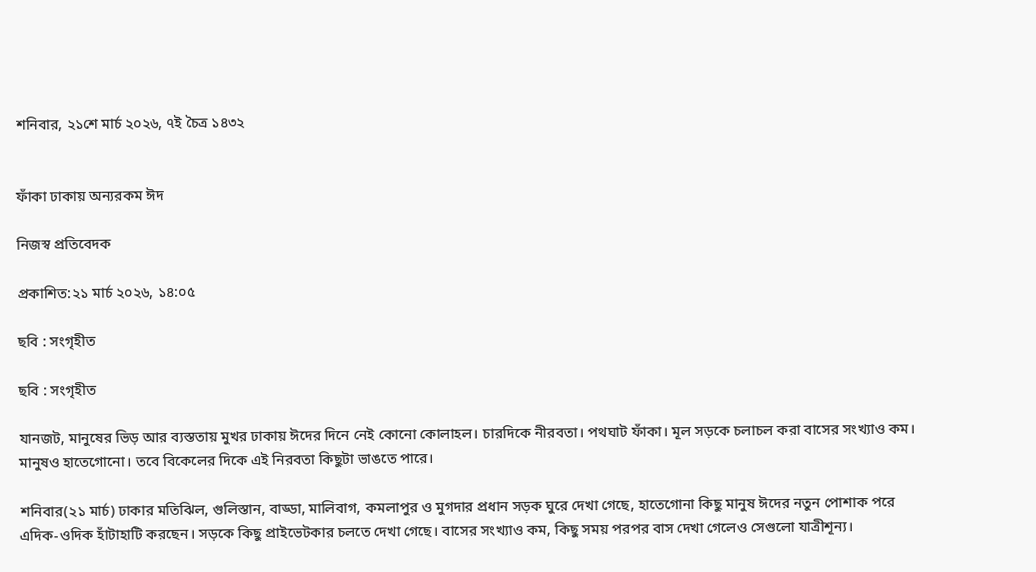শনিবার, ২১শে মার্চ ২০২৬, ৭ই চৈত্র ১৪৩২


ফাঁকা ঢাকায় অন্যরকম ঈদ

নিজস্ব প্রতিবেদক

প্রকাশিত:২১ মার্চ ২০২৬, ১৪:০৫

ছবি : সংগৃহীত

ছবি : সংগৃহীত

যানজট, মানুষের ভিড় আর ব্যস্ততায় মুখর ঢাকায় ঈদের দিনে নেই কোনো কোলাহল। চারদিকে নীরবতা। পথঘাট ফাঁকা। মূল সড়কে চলাচল করা বাসের সংখ্যাও কম। মানুষও হাতেগোনো। তবে বিকেলের দিকে এই নিরবতা কিছুটা ভাঙতে পারে।

শনিবার(২১ মার্চ) ঢাকার মতিঝিল, গুলিস্তান, বাড্ডা, মালিবাগ, কমলাপুর ও মুগদার প্রধান সড়ক ঘুরে দেখা গেছে, হাতেগোনা কিছু মানুষ ঈদের নতুন পোশাক পরে এদিক-ওদিক হাঁটাহাটি করছেন। সড়কে কিছু প্রাইভেটকার চলতে দেখা গেছে। বাসের সংখ্যাও কম, কিছু সময় পরপর বাস দেখা গেলেও সেগুলো যাত্রীশূন্য।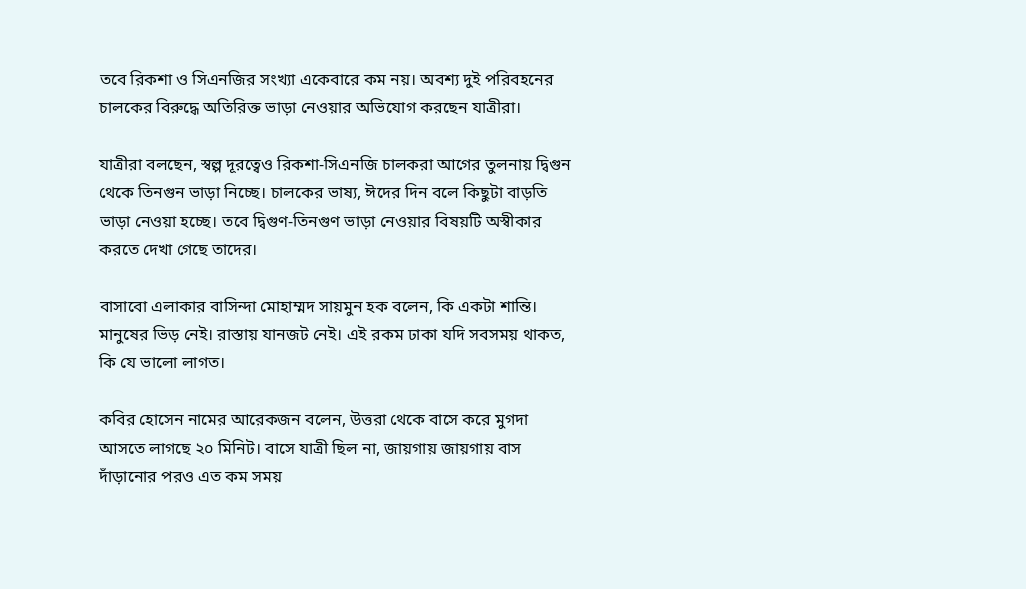তবে রিকশা ও সিএনজির সংখ্যা একেবারে কম নয়। অবশ্য দুই পরিবহনের চালকের বিরুদ্ধে অতিরিক্ত ভাড়া নেওয়ার অভিযোগ করছেন যাত্রীরা।

যাত্রীরা বলছেন, স্বল্প দূরত্বেও রিকশা-সিএনজি চালকরা আগের তুলনায় দ্বিগুন থেকে তিনগুন ভাড়া নিচ্ছে। চালকের ভাষ্য, ঈদের দিন বলে কিছুটা বাড়তি ভাড়া নেওয়া হচ্ছে। তবে দ্বিগুণ-তিনগুণ ভাড়া নেওয়ার বিষয়টি অস্বীকার করতে দেখা গেছে তাদের।

বাসাবো এলাকার বাসিন্দা মোহাম্মদ সায়মুন হক বলেন, কি একটা শান্তি। মানুষের ভিড় নেই। রাস্তায় যানজট নেই। এই রকম ঢাকা যদি সবসময় থাকত, কি যে ভালো লাগত।

কবির হোসেন নামের আরেকজন বলেন, উত্তরা থেকে বাসে করে মুগদা আসতে লাগছে ২০ মিনিট। বাসে যাত্রী ছিল না, জায়গায় জায়গায় বাস দাঁড়ানোর পরও এত কম সময়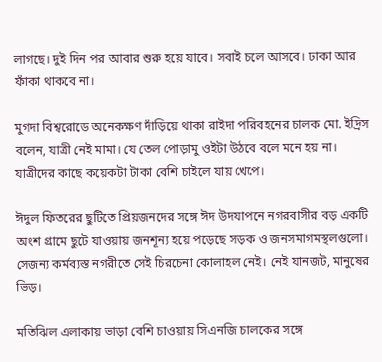লাগছে। দুই দিন পর আবার শুরু হয়ে যাবে। সবাই চলে আসবে। ঢাকা আর ফাঁকা থাকবে না।

মুগদা বিশ্বরোডে অনেকক্ষণ দাঁড়িয়ে থাকা রাইদা পরিবহনের চালক মো. ইদ্রিস বলেন, যাত্রী নেই মামা। যে তেল পোড়ামু ওইটা উঠবে বলে মনে হয় না। যাত্রীদের কাছে কয়েকটা টাকা বেশি চাইলে যায় খেপে।

ঈদুল ফিতরের ছুটিতে প্রিয়জনদের সঙ্গে ঈদ উদযাপনে নগরবাসীর বড় একটি অংশ গ্রামে ছুটে যাওয়ায় জনশূন্য হয়ে পড়েছে সড়ক ও জনসমাগমস্থলগুলো। সেজন্য কর্মব্যস্ত নগরীতে সেই চিরচেনা কোলাহল নেই। নেই যানজট, মানুষের ভিড়।

মতিঝিল এলাকায় ভাড়া বেশি চাওয়ায় সিএনজি চালকের সঙ্গে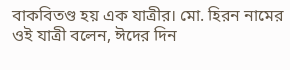বাকবিতণ্ড হয় এক যাত্রীর। মো. হিরন নামের ওই যাত্রী বলেন, ঈদের দিন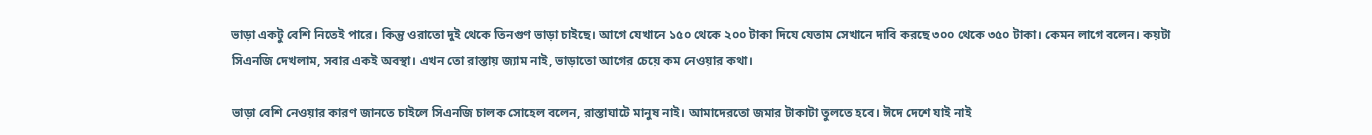ভাড়া একটু বেশি নিতেই পারে। কিন্তু ওরাতো দুই থেকে তিনগুণ ভাড়া চাইছে। আগে যেখানে ১৫০ থেকে ২০০ টাকা দিযে যেতাম সেখানে দাবি করছে ৩০০ থেকে ৩৫০ টাকা। কেমন লাগে বলেন। কয়টা সিএনজি দেখলাম, সবার একই অবস্থা। এখন তো রাস্তায় জ্যাম নাই, ভাড়াতো আগের চেয়ে কম নেওয়ার কথা।

ভাড়া বেশি নেওয়ার কারণ জানতে চাইলে সিএনজি চালক সোহেল বলেন, রাস্তাঘাটে মানুষ নাই। আমাদেরতো জমার টাকাটা তুলতে হবে। ঈদে দেশে যাই নাই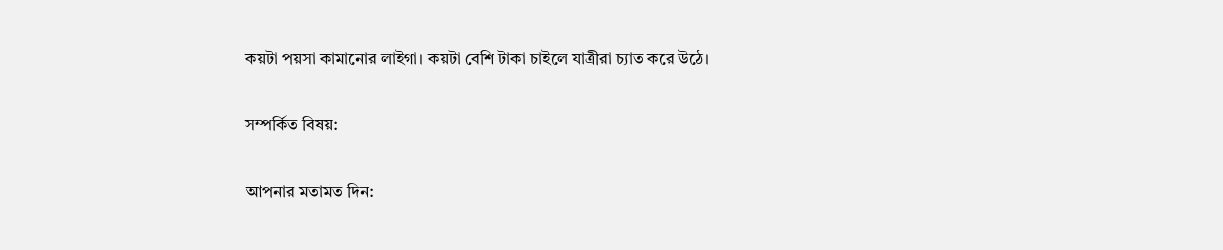কয়টা পয়সা কামানোর লাইগা। কয়টা বেশি টাকা চাইলে যাত্রীরা চ্যাত করে উঠে।

সম্পর্কিত বিষয়:

আপনার মতামত দিন: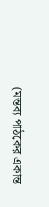(মন্তব্য পাঠকের একান্ত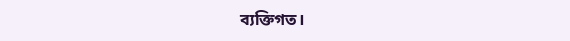ব্যক্তিগত।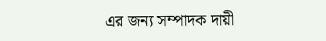এর জন্য সম্পাদক দায়ী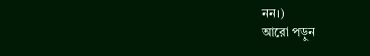নন।)
আরো পড়ুন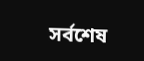সর্বশেষ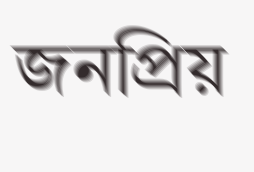জনপ্রিয়